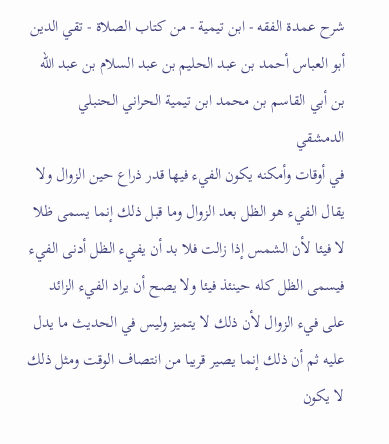شرح عمدة الفقه - ابن تيمية - من كتاب الصلاة - تقي الدين أبو العباس أحمد بن عبد الحليم بن عبد السلام بن عبد الله بن أبي القاسم بن محمد ابن تيمية الحراني الحنبلي الدمشقي
في أوقات وأمكنه يكون الفيء فيها قدر ذراع حين الزوال ولا يقال الفيء هو الظل بعد الزوال وما قبل ذلك إنما يسمى ظلا لا فيئا لأن الشمس إذا زالت فلا بد أن يفيء الظل أدنى الفيء فيسمى الظل كله حينئذ فيئا ولا يصح أن يراد الفيء الزائد على فيء الزوال لأن ذلك لا يتميز وليس في الحديث ما يدل عليه ثم أن ذلك إنما يصير قريبا من انتصاف الوقت ومثل ذلك لا يكون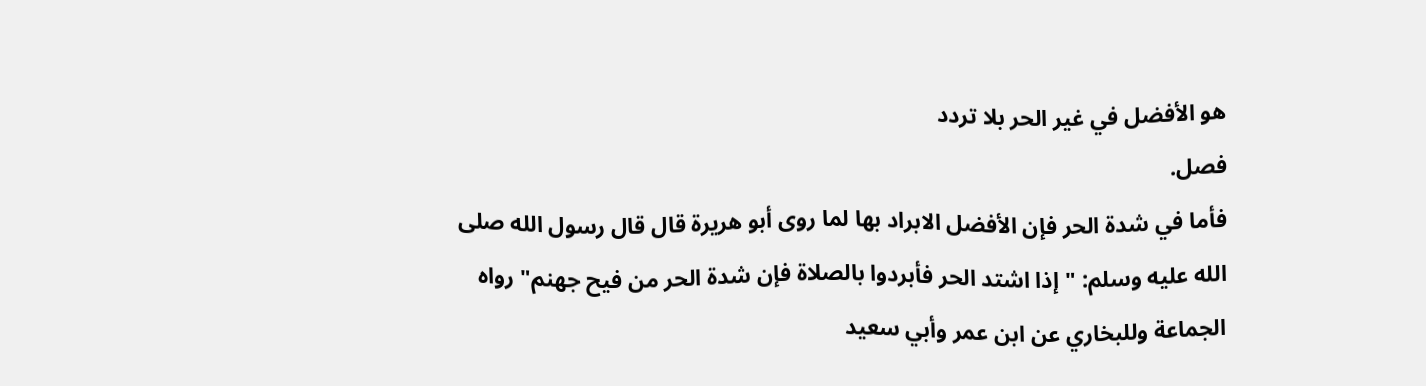هو الأفضل في غير الحر بلا تردد
فصل.
فأما في شدة الحر فإن الأفضل الابراد بها لما روى أبو هريرة قال قال رسول الله صلى الله عليه وسلم: "إذا اشتد الحر فأبردوا بالصلاة فإن شدة الحر من فيح جهنم" رواه الجماعة وللبخاري عن ابن عمر وأبي سعيد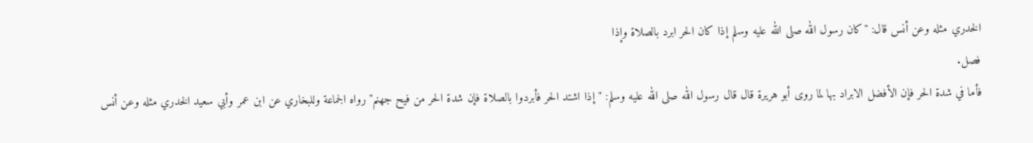الخدري مثله وعن أنس قال: "كان رسول الله صلى الله عليه وسلم إذا كان الحر ابرد بالصلاة وإذا
فصل.
فأما في شدة الحر فإن الأفضل الابراد بها لما روى أبو هريرة قال قال رسول الله صلى الله عليه وسلم: "إذا اشتد الحر فأبردوا بالصلاة فإن شدة الحر من فيح جهنم" رواه الجماعة وللبخاري عن ابن عمر وأبي سعيد الخدري مثله وعن أنس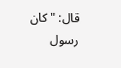قال: "كان رسول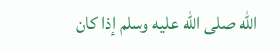الله صلى الله عليه وسلم إذا كان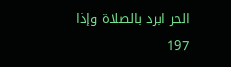الحر ابرد بالصلاة وإذا
197